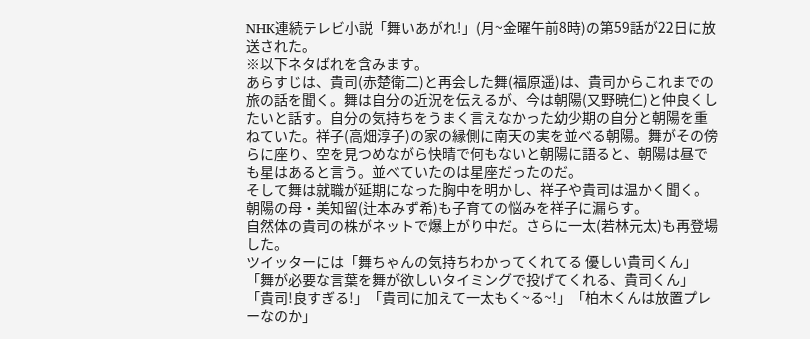NHK連続テレビ小説「舞いあがれ!」(月~金曜午前8時)の第59話が22日に放送された。
※以下ネタばれを含みます。
あらすじは、貴司(赤楚衛二)と再会した舞(福原遥)は、貴司からこれまでの旅の話を聞く。舞は自分の近況を伝えるが、今は朝陽(又野暁仁)と仲良くしたいと話す。自分の気持ちをうまく言えなかった幼少期の自分と朝陽を重ねていた。祥子(高畑淳子)の家の縁側に南天の実を並べる朝陽。舞がその傍らに座り、空を見つめながら快晴で何もないと朝陽に語ると、朝陽は昼でも星はあると言う。並べていたのは星座だったのだ。
そして舞は就職が延期になった胸中を明かし、祥子や貴司は温かく聞く。朝陽の母・美知留(辻本みず希)も子育ての悩みを祥子に漏らす。
自然体の貴司の株がネットで爆上がり中だ。さらに一太(若林元太)も再登場した。
ツイッターには「舞ちゃんの気持ちわかってくれてる 優しい貴司くん」「舞が必要な言葉を舞が欲しいタイミングで投げてくれる、貴司くん」「貴司!良すぎる!」「貴司に加えて一太もく~る~!」「柏木くんは放置プレーなのか」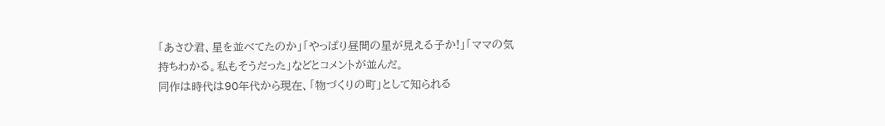「あさひ君、星を並べてたのか」「やっぱり昼間の星が見える子か!」「ママの気持ちわかる。私もそうだった」などとコメントが並んだ。
同作は時代は90年代から現在、「物づくりの町」として知られる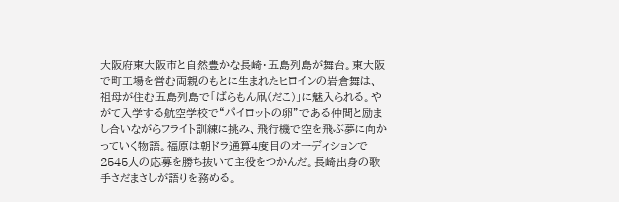大阪府東大阪市と自然豊かな長崎・五島列島が舞台。東大阪で町工場を営む両親のもとに生まれたヒロインの岩倉舞は、祖母が住む五島列島で「ばらもん凧(だこ)」に魅入られる。やがて入学する航空学校で“パイロットの卵”である仲間と励まし合いながらフライト訓練に挑み、飛行機で空を飛ぶ夢に向かっていく物語。福原は朝ドラ通算4度目のオーディションで2545人の応募を勝ち抜いて主役をつかんだ。長崎出身の歌手さだまさしが語りを務める。